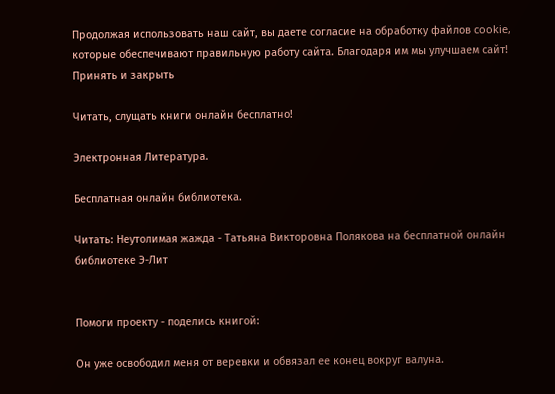Продолжая использовать наш сайт, вы даете согласие на обработку файлов cookie, которые обеспечивают правильную работу сайта. Благодаря им мы улучшаем сайт!
Принять и закрыть

Читать, слущать книги онлайн бесплатно!

Электронная Литература.

Бесплатная онлайн библиотека.

Читать: Неутолимая жажда - Татьяна Викторовна Полякова на бесплатной онлайн библиотеке Э-Лит


Помоги проекту - поделись книгой:

Он уже освободил меня от веревки и обвязал ее конец вокруг валуна.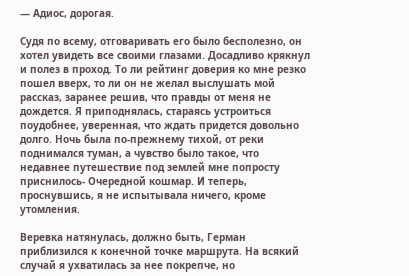— Адиос, дорогая.

Судя по всему, отговаривать его было бесполезно, он хотел увидеть все своими глазами. Досадливо крякнул и полез в проход. То ли рейтинг доверия ко мне резко пошел вверх, то ли он не желал выслушать мой рассказ, заранее решив, что правды от меня не дождется. Я приподнялась, стараясь устроиться поудобнее, уверенная, что ждать придется довольно долго. Ночь была по-прежнему тихой, от реки поднимался туман, а чувство было такое, что недавнее путешествие под землей мне попросту приснилось- Очередной кошмар. И теперь, проснувшись, я не испытывала ничего, кроме утомления.

Веревка натянулась, должно быть, Герман приблизился к конечной точке маршрута. На всякий случай я ухватилась за нее покрепче, но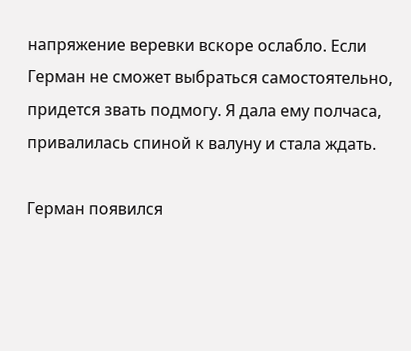напряжение веревки вскоре ослабло. Если Герман не сможет выбраться самостоятельно, придется звать подмогу. Я дала ему полчаса, привалилась спиной к валуну и стала ждать.

Герман появился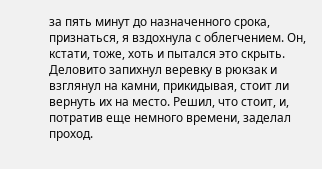за пять минут до назначенного срока, признаться, я вздохнула с облегчением. Он, кстати, тоже, хоть и пытался это скрыть. Деловито запихнул веревку в рюкзак и взглянул на камни, прикидывая, стоит ли вернуть их на место. Решил, что стоит, и, потратив еще немного времени, заделал проход.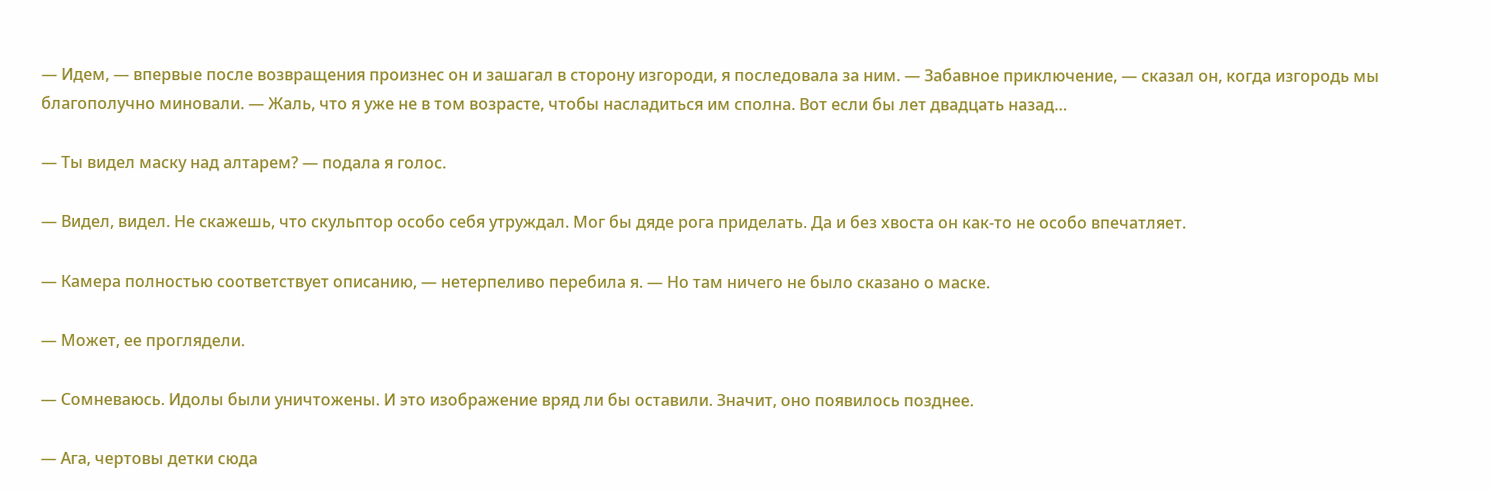— Идем, — впервые после возвращения произнес он и зашагал в сторону изгороди, я последовала за ним. — Забавное приключение, — сказал он, когда изгородь мы благополучно миновали. — Жаль, что я уже не в том возрасте, чтобы насладиться им сполна. Вот если бы лет двадцать назад…

— Ты видел маску над алтарем? — подала я голос.

— Видел, видел. Не скажешь, что скульптор особо себя утруждал. Мог бы дяде рога приделать. Да и без хвоста он как-то не особо впечатляет.

— Камера полностью соответствует описанию, — нетерпеливо перебила я. — Но там ничего не было сказано о маске.

— Может, ее проглядели.

— Сомневаюсь. Идолы были уничтожены. И это изображение вряд ли бы оставили. Значит, оно появилось позднее.

— Ага, чертовы детки сюда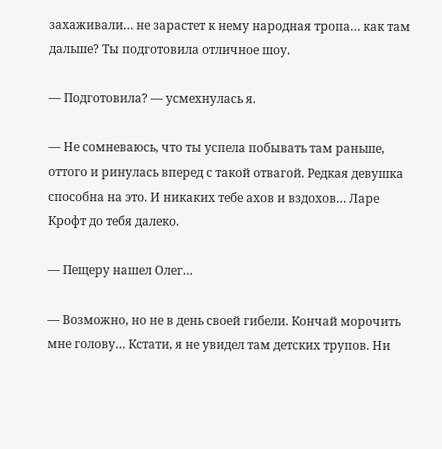захаживали… не зарастет к нему народная тропа… как там дальше? Ты подготовила отличное шоу.

— Подготовила? — усмехнулась я.

— Не сомневаюсь, что ты успела побывать там раньше, оттого и ринулась вперед с такой отвагой. Редкая девушка способна на это. И никаких тебе ахов и вздохов… Ларе Крофт до тебя далеко.

— Пещеру нашел Олег…

— Возможно, но не в день своей гибели. Кончай морочить мне голову… Кстати, я не увидел там детских трупов. Ни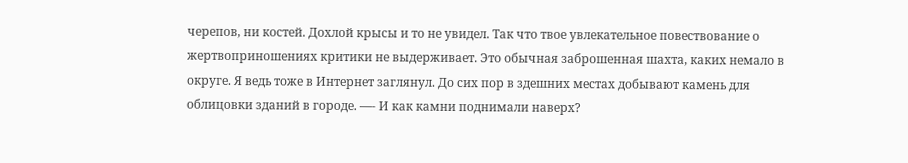черепов, ни костей. Дохлой крысы и то не увидел. Так что твое увлекательное повествование о жертвоприношениях критики не выдерживает. Это обычная заброшенная шахта, каких немало в округе. Я ведь тоже в Интернет заглянул. До сих пор в здешних местах добывают камень для облицовки зданий в городе. —- И как камни поднимали наверх?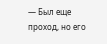— Был еще проход, но его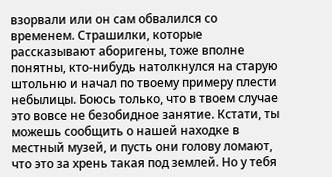взорвали или он сам обвалился со временем. Страшилки, которые рассказывают аборигены, тоже вполне понятны, кто-нибудь натолкнулся на старую штольню и начал по твоему примеру плести небылицы. Боюсь только, что в твоем случае это вовсе не безобидное занятие. Кстати, ты можешь сообщить о нашей находке в местный музей, и пусть они голову ломают, что это за хрень такая под землей. Но у тебя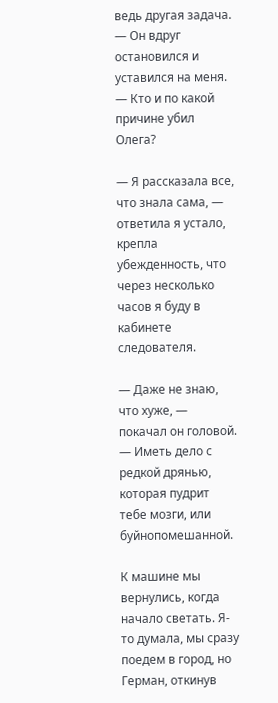ведь другая задача. — Он вдруг остановился и уставился на меня. — Кто и по какой причине убил Олега?

— Я рассказала все, что знала сама, — ответила я устало, крепла убежденность, что через несколько часов я буду в кабинете следователя.

— Даже не знаю, что хуже, — покачал он головой. — Иметь дело с редкой дрянью, которая пудрит тебе мозги, или буйнопомешанной.

К машине мы вернулись, когда начало светать. Я-то думала, мы сразу поедем в город, но Герман, откинув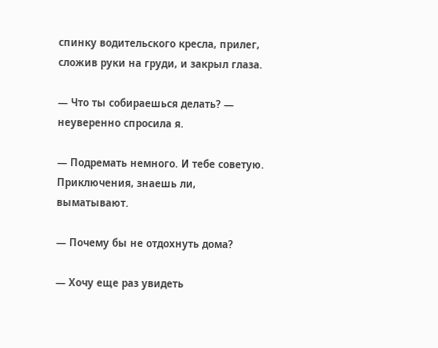спинку водительского кресла, прилег, сложив руки на груди, и закрыл глаза.

— Что ты собираешься делать? — неуверенно спросила я.

— Подремать немного. И тебе советую. Приключения, знаешь ли, выматывают.

— Почему бы не отдохнуть дома?

— Хочу еще раз увидеть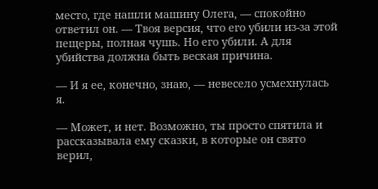место, где нашли машину Олега, — спокойно ответил он. — Твоя версия, что его убили из-за этой пещеры, полная чушь. Но его убили. А для убийства должна быть веская причина.

— И я ее, конечно, знаю, — невесело усмехнулась я.

— Может, и нет. Возможно, ты просто спятила и рассказывала ему сказки, в которые он свято верил,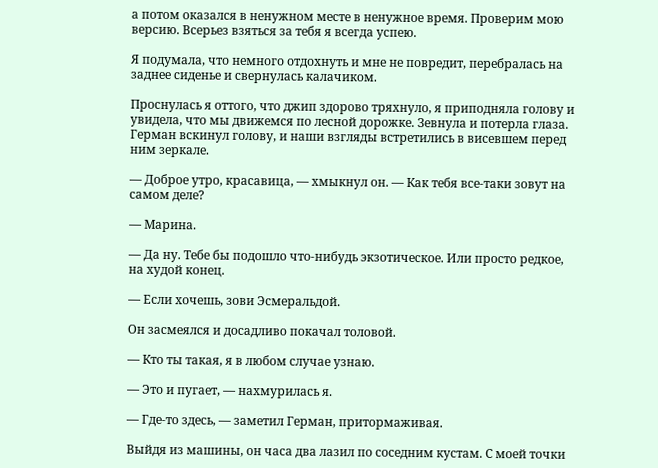а потом оказался в ненужном месте в ненужное время. Проверим мою версию. Всерьез взяться за тебя я всегда успею.

Я подумала, что немного отдохнуть и мне не повредит, перебралась на заднее сиденье и свернулась калачиком.

Проснулась я оттого, что джип здорово тряхнуло, я приподняла голову и увидела, что мы движемся по лесной дорожке. Зевнула и потерла глаза. Герман вскинул голову, и наши взгляды встретились в висевшем перед ним зеркале.

— Доброе утро, красавица, — хмыкнул он. — Как тебя все-таки зовут на самом деле?

— Марина.

— Да ну. Тебе бы подошло что-нибудь экзотическое. Или просто редкое, на худой конец.

— Если хочешь, зови Эсмеральдой.

Он засмеялся и досадливо покачал толовой.

— Кто ты такая, я в любом случае узнаю.

— Это и пугает, — нахмурилась я.

— Где-то здесь, — заметил Герман, притормаживая.

Выйдя из машины, он часа два лазил по соседним кустам. С моей точки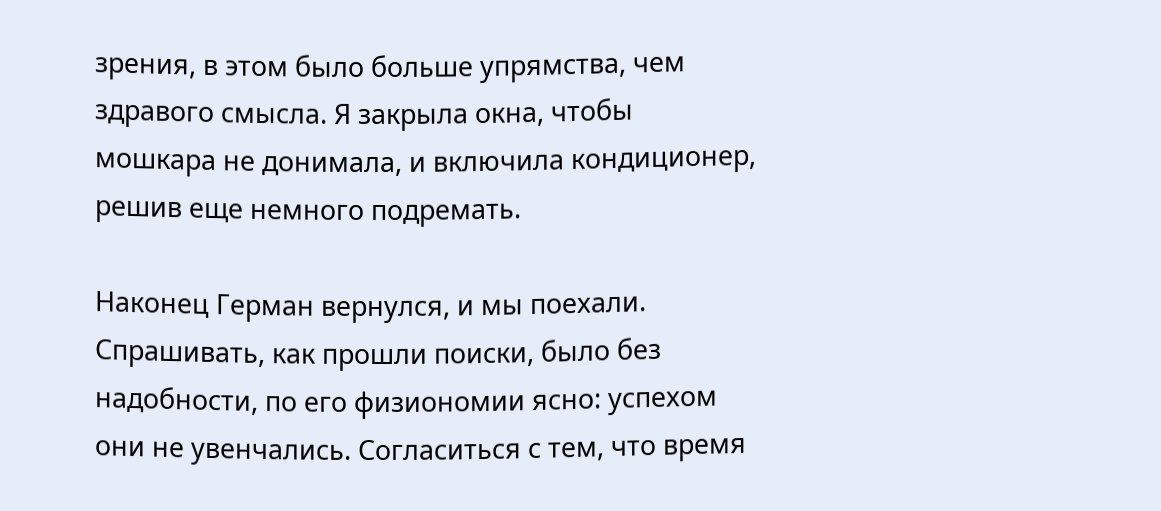зрения, в этом было больше упрямства, чем здравого смысла. Я закрыла окна, чтобы мошкара не донимала, и включила кондиционер, решив еще немного подремать.

Наконец Герман вернулся, и мы поехали. Спрашивать, как прошли поиски, было без надобности, по его физиономии ясно: успехом они не увенчались. Согласиться с тем, что время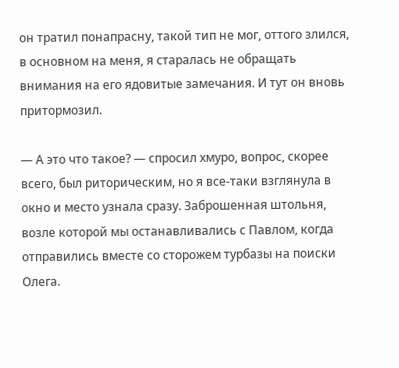он тратил понапрасну, такой тип не мог, оттого злился, в основном на меня, я старалась не обращать внимания на его ядовитые замечания. И тут он вновь притормозил.

— А это что такое? — спросил хмуро, вопрос, скорее всего, был риторическим, но я все-таки взглянула в окно и место узнала сразу. Заброшенная штольня, возле которой мы останавливались с Павлом, когда отправились вместе со сторожем турбазы на поиски Олега.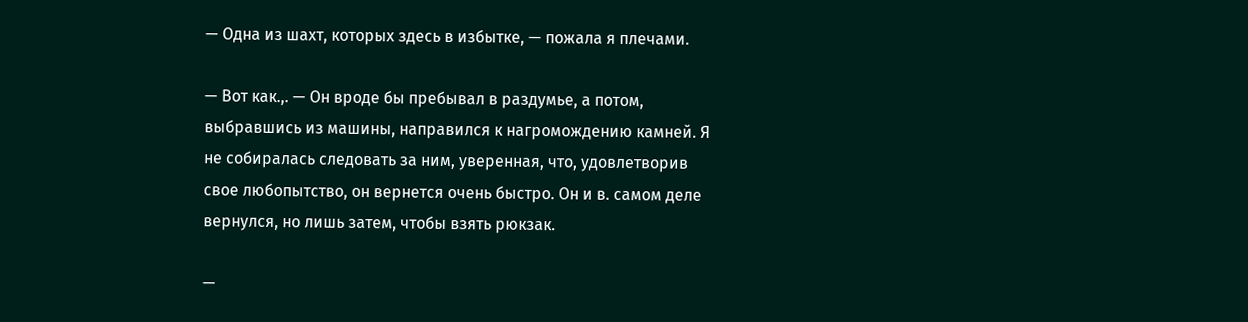— Одна из шахт, которых здесь в избытке, — пожала я плечами.

— Вот как.,. — Он вроде бы пребывал в раздумье, а потом, выбравшись из машины, направился к нагромождению камней. Я не собиралась следовать за ним, уверенная, что, удовлетворив свое любопытство, он вернется очень быстро. Он и в. самом деле вернулся, но лишь затем, чтобы взять рюкзак.

—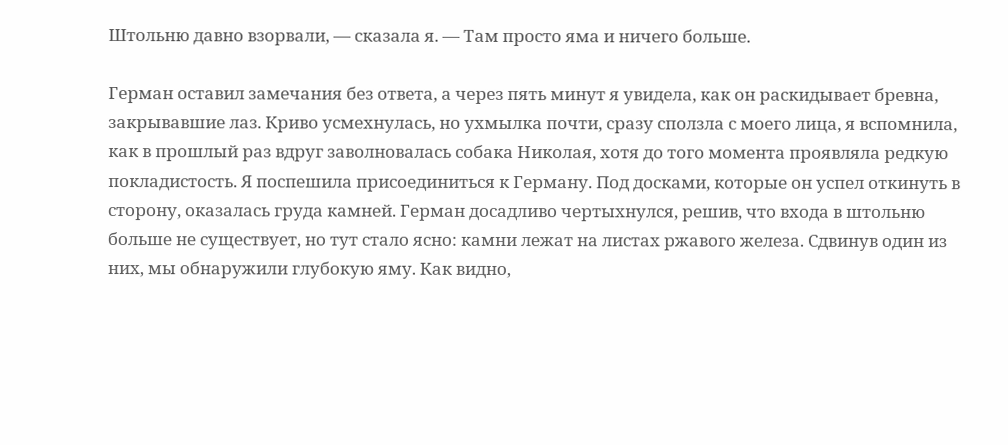Штольню давно взорвали, — сказала я. — Там просто яма и ничего больше.

Герман оставил замечания без ответа, а через пять минут я увидела, как он раскидывает бревна, закрывавшие лаз. Криво усмехнулась, но ухмылка почти, сразу сползла с моего лица, я вспомнила, как в прошлый раз вдруг заволновалась собака Николая, хотя до того момента проявляла редкую покладистость. Я поспешила присоединиться к Герману. Под досками, которые он успел откинуть в сторону, оказалась груда камней. Герман досадливо чертыхнулся, решив, что входа в штольню больше не существует, но тут стало ясно: камни лежат на листах ржавого железа. Сдвинув один из них, мы обнаружили глубокую яму. Как видно,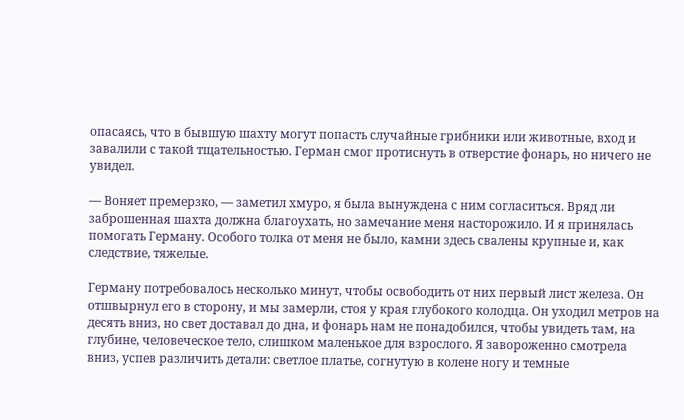опасаясь, что в бывшую шахту могут попасть случайные грибники или животные, вход и завалили с такой тщательностью. Герман смог протиснуть в отверстие фонарь, но ничего не увидел.

— Воняет премерзко, — заметил хмуро, я была вынуждена с ним согласиться. Вряд ли заброшенная шахта должна благоухать, но замечание меня насторожило. И я принялась помогать Герману. Особого толка от меня не было, камни здесь свалены крупные и, как следствие, тяжелые.

Герману потребовалось несколько минут, чтобы освободить от них первый лист железа. Он отшвырнул его в сторону, и мы замерли, стоя у края глубокого колодца. Он уходил метров на десять вниз, но свет доставал до дна, и фонарь нам не понадобился, чтобы увидеть там, на глубине, человеческое тело, слишком маленькое для взрослого. Я завороженно смотрела вниз, успев различить детали: светлое платье, согнутую в колене ногу и темные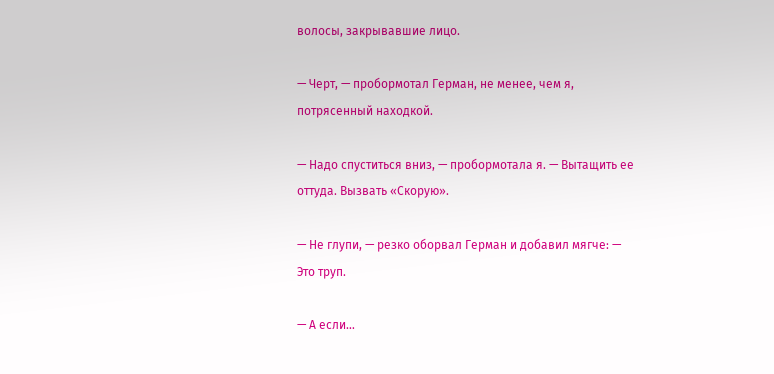волосы, закрывавшие лицо.

— Черт, — пробормотал Герман, не менее, чем я, потрясенный находкой.

— Надо спуститься вниз, — пробормотала я. — Вытащить ее оттуда. Вызвать «Скорую».

— Не глупи, — резко оборвал Герман и добавил мягче: — Это труп.

— А если…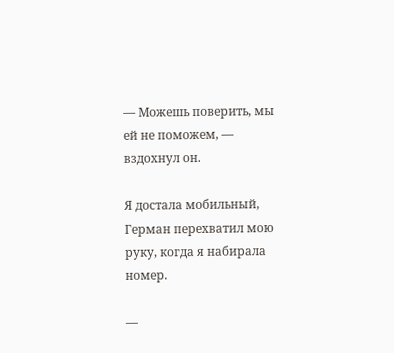— Можешь поверить, мы ей не поможем, — вздохнул он.

Я достала мобильный, Герман перехватил мою руку, когда я набирала номер.

—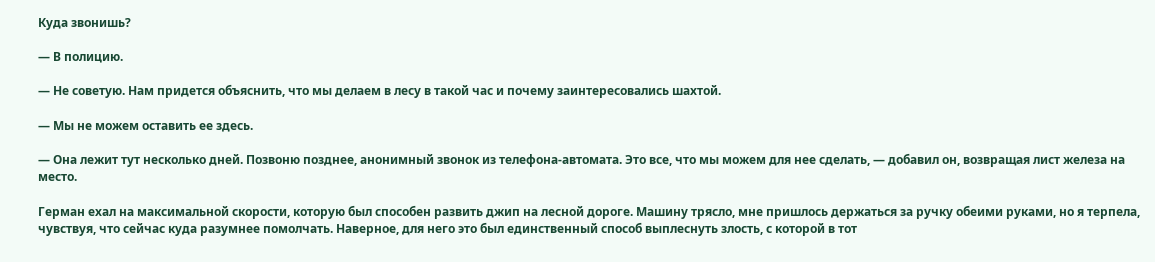Куда звонишь?

— В полицию.

— Не советую. Нам придется объяснить, что мы делаем в лесу в такой час и почему заинтересовались шахтой.

— Мы не можем оставить ее здесь.

— Она лежит тут несколько дней. Позвоню позднее, анонимный звонок из телефона-автомата. Это все, что мы можем для нее сделать, — добавил он, возвращая лист железа на место.

Герман ехал на максимальной скорости, которую был способен развить джип на лесной дороге. Машину трясло, мне пришлось держаться за ручку обеими руками, но я терпела, чувствуя, что сейчас куда разумнее помолчать. Наверное, для него это был единственный способ выплеснуть злость, с которой в тот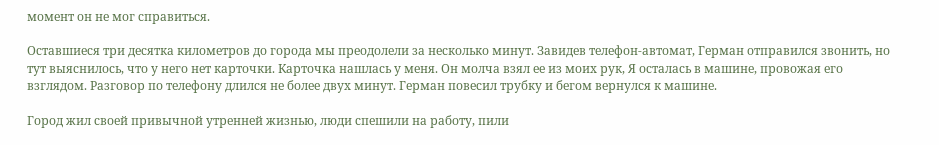момент он не мог справиться.

Оставшиеся три десятка километров до города мы преодолели за несколько минут. Завидев телефон-автомат, Герман отправился звонить, но тут выяснилось, что у него нет карточки. Карточка нашлась у меня. Он молча взял ее из моих рук, Я осталась в машине, провожая его взглядом. Разговор по телефону длился не более двух минут. Герман повесил трубку и бегом вернулся к машине.

Город жил своей привычной утренней жизнью, люди спешили на работу, пили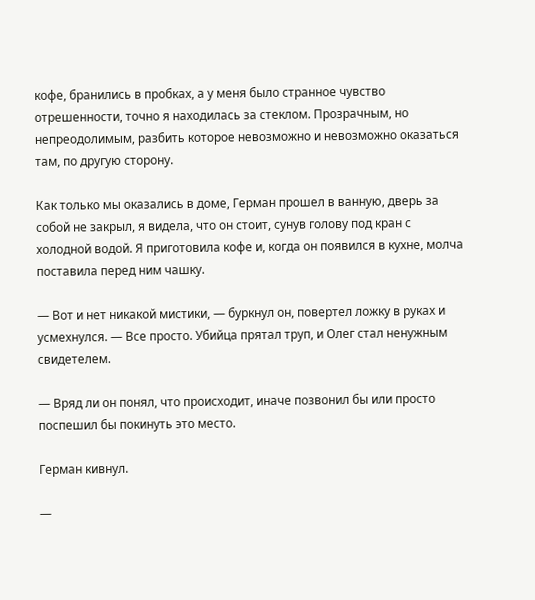кофе, бранились в пробках, а у меня было странное чувство отрешенности, точно я находилась за стеклом. Прозрачным, но непреодолимым, разбить которое невозможно и невозможно оказаться там, по другую сторону.

Как только мы оказались в доме, Герман прошел в ванную, дверь за собой не закрыл, я видела, что он стоит, сунув голову под кран с холодной водой. Я приготовила кофе и, когда он появился в кухне, молча поставила перед ним чашку.

— Вот и нет никакой мистики, — буркнул он, повертел ложку в руках и усмехнулся. — Все просто. Убийца прятал труп, и Олег стал ненужным свидетелем.

— Вряд ли он понял, что происходит, иначе позвонил бы или просто поспешил бы покинуть это место.

Герман кивнул.

—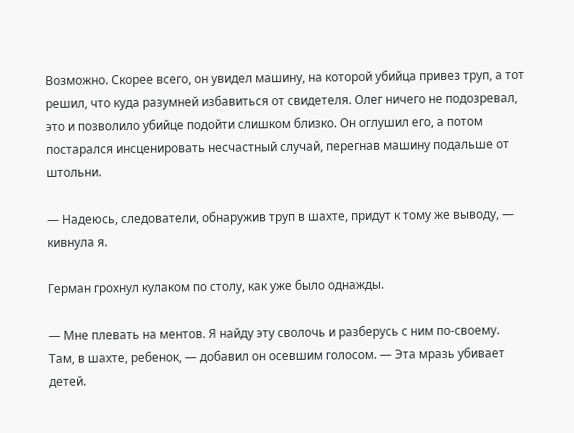Возможно. Скорее всего, он увидел машину, на которой убийца привез труп, а тот решил, что куда разумней избавиться от свидетеля. Олег ничего не подозревал, это и позволило убийце подойти слишком близко. Он оглушил его, а потом постарался инсценировать несчастный случай, перегнав машину подальше от штольни.

— Надеюсь, следователи, обнаружив труп в шахте, придут к тому же выводу, — кивнула я.

Герман грохнул кулаком по столу, как уже было однажды.

— Мне плевать на ментов. Я найду эту сволочь и разберусь с ним по-своему. Там, в шахте, ребенок, — добавил он осевшим голосом. — Эта мразь убивает детей.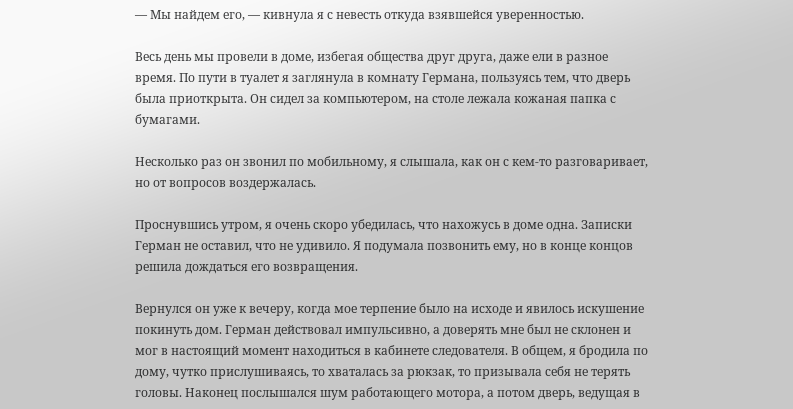— Мы найдем его, — кивнула я с невесть откуда взявшейся уверенностью.

Весь день мы провели в доме, избегая общества друг друга, даже ели в разное время. По пути в туалет я заглянула в комнату Германа, пользуясь тем, что дверь была приоткрыта. Он сидел за компьютером, на столе лежала кожаная папка с бумагами.

Несколько раз он звонил по мобильному, я слышала, как он с кем-то разговаривает, но от вопросов воздержалась.

Проснувшись утром, я очень скоро убедилась, что нахожусь в доме одна. Записки Герман не оставил, что не удивило. Я подумала позвонить ему, но в конце концов решила дождаться его возвращения.

Вернулся он уже к вечеру, когда мое терпение было на исходе и явилось искушение покинуть дом. Герман действовал импульсивно, а доверять мне был не склонен и мог в настоящий момент находиться в кабинете следователя. В общем, я бродила по дому, чутко прислушиваясь, то хваталась за рюкзак, то призывала себя не терять головы. Наконец послышался шум работающего мотора, а потом дверь, ведущая в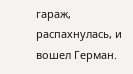гараж, распахнулась, и вошел Герман.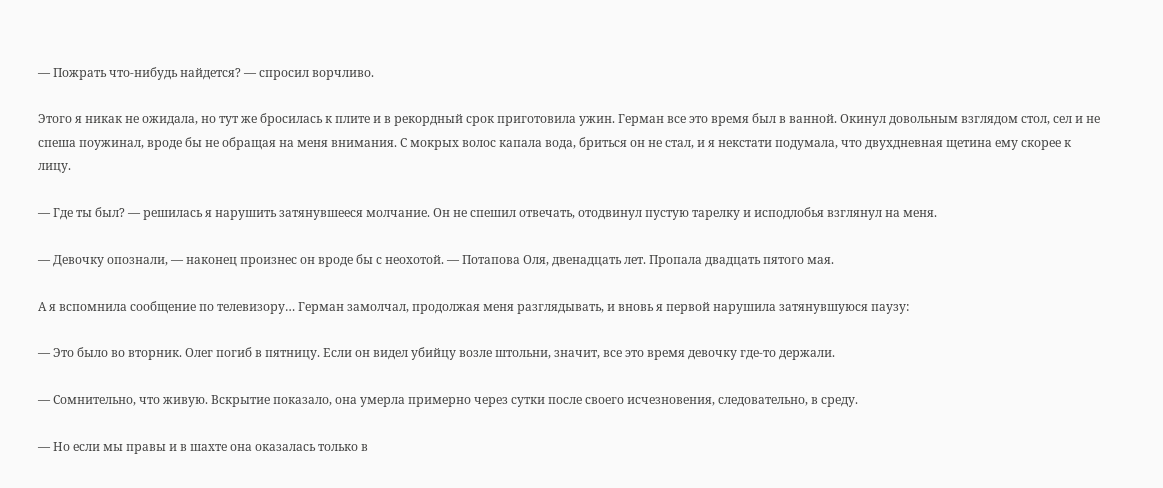— Пожрать что-нибудь найдется? — спросил ворчливо.

Этого я никак не ожидала, но тут же бросилась к плите и в рекордный срок приготовила ужин. Герман все это время был в ванной. Окинул довольным взглядом стол, сел и не спеша поужинал, вроде бы не обращая на меня внимания. С мокрых волос капала вода, бриться он не стал, и я некстати подумала, что двухдневная щетина ему скорее к лицу.

— Где ты был? — решилась я нарушить затянувшееся молчание. Он не спешил отвечать, отодвинул пустую тарелку и исподлобья взглянул на меня.

— Девочку опознали, — наконец произнес он вроде бы с неохотой. — Потапова Оля, двенадцать лет. Пропала двадцать пятого мая.

А я вспомнила сообщение по телевизору… Герман замолчал, продолжая меня разглядывать, и вновь я первой нарушила затянувшуюся паузу:

— Это было во вторник. Олег погиб в пятницу. Если он видел убийцу возле штольни, значит, все это время девочку где-то держали.

— Сомнительно, что живую. Вскрытие показало, она умерла примерно через сутки после своего исчезновения, следовательно, в среду.

— Но если мы правы и в шахте она оказалась только в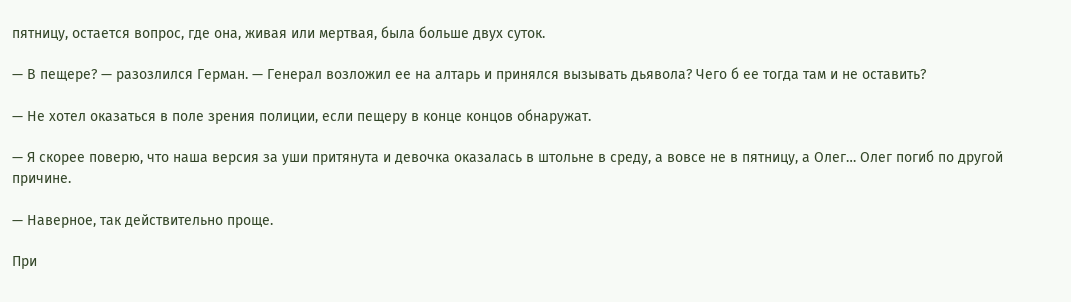пятницу, остается вопрос, где она, живая или мертвая, была больше двух суток.

— В пещере? — разозлился Герман. — Генерал возложил ее на алтарь и принялся вызывать дьявола? Чего б ее тогда там и не оставить?

— Не хотел оказаться в поле зрения полиции, если пещеру в конце концов обнаружат.

— Я скорее поверю, что наша версия за уши притянута и девочка оказалась в штольне в среду, а вовсе не в пятницу, а Олег… Олег погиб по другой причине.

— Наверное, так действительно проще.

При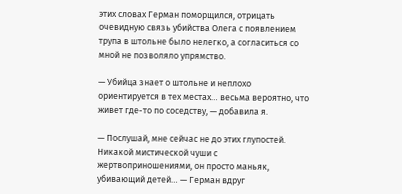этих словах Герман поморщился, отрицать очевидную связь убийства Олега с появлением трупа в штольне было нелегко, а согласиться со мной не позволяло упрямство.

— Убийца знает о штольне и неплохо ориентируется в тех местах… весьма вероятно, что живет где-то по соседству, — добавила я.

— Послушай, мне сейчас не до этих глупостей. Никакой мистической чуши с жертвоприношениями, он просто маньяк, убивающий детей… — Герман вдруг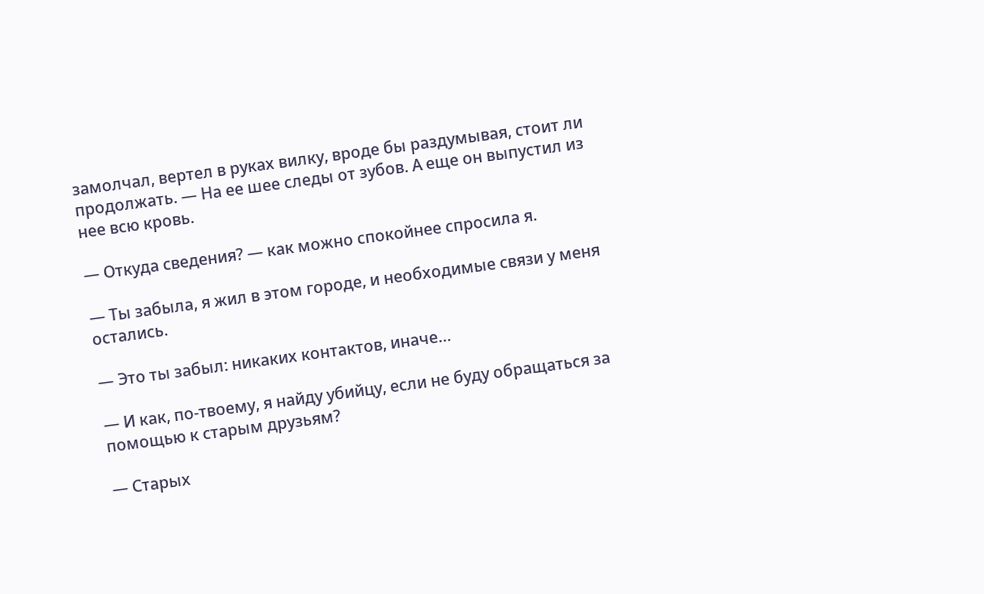замолчал, вертел в руках вилку, вроде бы раздумывая, стоит ли продолжать. — На ее шее следы от зубов. А еще он выпустил из нее всю кровь.

— Откуда сведения? — как можно спокойнее спросила я.

— Ты забыла, я жил в этом городе, и необходимые связи у меня остались.

— Это ты забыл: никаких контактов, иначе…

— И как, по-твоему, я найду убийцу, если не буду обращаться за помощью к старым друзьям?

— Старых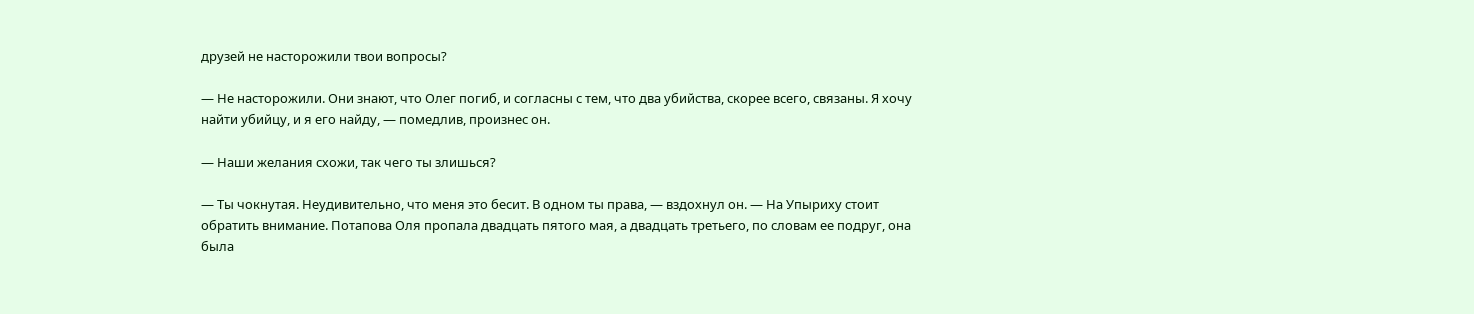друзей не насторожили твои вопросы?

— Не насторожили. Они знают, что Олег погиб, и согласны с тем, что два убийства, скорее всего, связаны. Я хочу найти убийцу, и я его найду, — помедлив, произнес он.

— Наши желания схожи, так чего ты злишься?

— Ты чокнутая. Неудивительно, что меня это бесит. В одном ты права, — вздохнул он. — На Упыриху стоит обратить внимание. Потапова Оля пропала двадцать пятого мая, а двадцать третьего, по словам ее подруг, она была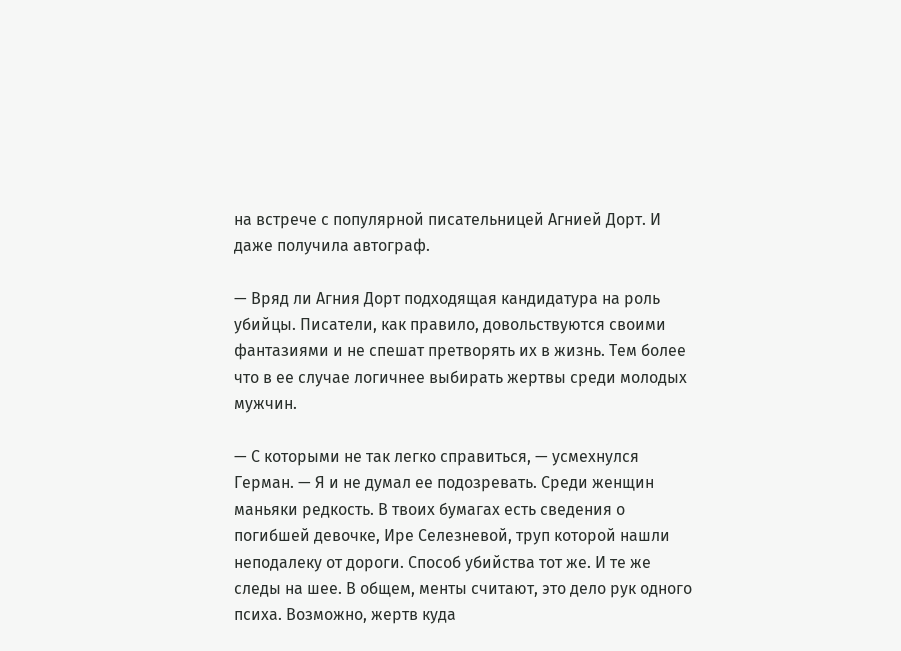на встрече с популярной писательницей Агнией Дорт. И даже получила автограф.

— Вряд ли Агния Дорт подходящая кандидатура на роль убийцы. Писатели, как правило, довольствуются своими фантазиями и не спешат претворять их в жизнь. Тем более что в ее случае логичнее выбирать жертвы среди молодых мужчин.

— С которыми не так легко справиться, — усмехнулся Герман. — Я и не думал ее подозревать. Среди женщин маньяки редкость. В твоих бумагах есть сведения о погибшей девочке, Ире Селезневой, труп которой нашли неподалеку от дороги. Способ убийства тот же. И те же следы на шее. В общем, менты считают, это дело рук одного психа. Возможно, жертв куда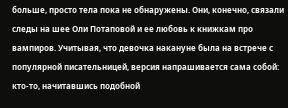больше, просто тела пока не обнаружены. Они, конечно, связали следы на шее Оли Потаповой и ее любовь к книжкам про вампиров. Учитывая, что девочка накануне была на встрече с популярной писательницей, версия напрашивается сама собой: кто-то, начитавшись подобной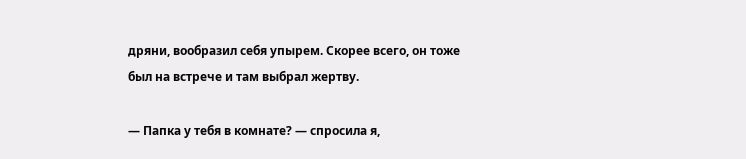дряни, вообразил себя упырем. Скорее всего, он тоже был на встрече и там выбрал жертву.

— Папка у тебя в комнате? — спросила я,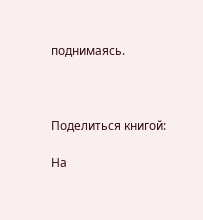поднимаясь.



Поделиться книгой:

На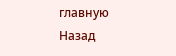главную
Назад